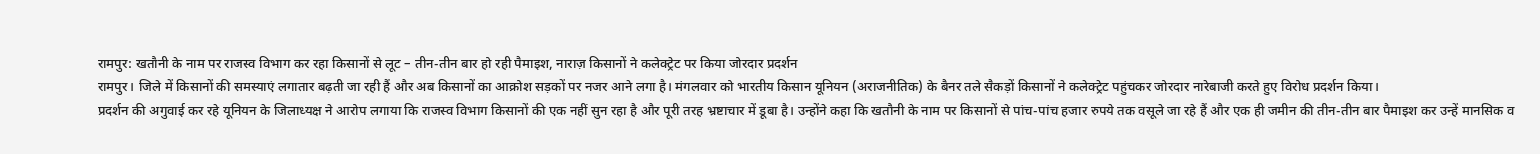रामपुर: खतौनी के नाम पर राजस्व विभाग कर रहा किसानों से लूट – तीन-तीन बार हो रही पैमाइश, नाराज़ किसानों ने कलेक्ट्रेट पर किया जोरदार प्रदर्शन
रामपुर। जिले में किसानों की समस्याएं लगातार बढ़ती जा रही हैं और अब किसानों का आक्रोश सड़कों पर नजर आने लगा है। मंगलवार को भारतीय किसान यूनियन (अराजनीतिक) के बैनर तले सैकड़ों किसानों ने कलेक्ट्रेट पहुंचकर जोरदार नारेबाजी करते हुए विरोध प्रदर्शन किया।
प्रदर्शन की अगुवाई कर रहे यूनियन के जिलाध्यक्ष ने आरोप लगाया कि राजस्व विभाग किसानों की एक नहीं सुन रहा है और पूरी तरह भ्रष्टाचार में डूबा है। उन्होंने कहा कि खतौनी के नाम पर किसानों से पांच-पांच हजार रुपये तक वसूले जा रहे हैं और एक ही जमीन की तीन-तीन बार पैमाइश कर उन्हें मानसिक व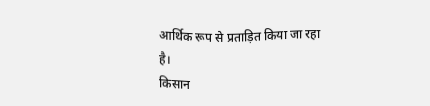आर्थिक रूप से प्रताड़ित किया जा रहा है।
किसान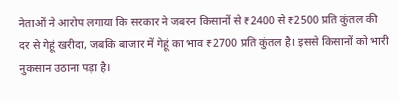नेताओं ने आरोप लगाया कि सरकार ने जबरन किसानों से ₹2400 से ₹2500 प्रति कुंतल की दर से गेहूं खरीदा, जबकि बाजार में गेहूं का भाव ₹2700 प्रति कुंतल है। इससे किसानों को भारी नुकसान उठाना पड़ा है।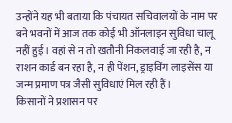उन्होंने यह भी बताया कि पंचायत सचिवालयों के नाम पर बने भवनों में आज तक कोई भी ऑनलाइन सुविधा चालू नहीं हुई। वहां से न तो खतौनी निकलवाई जा रही है, न राशन कार्ड बन रहा है, न ही पेंशन, ड्राइविंग लाइसेंस या जन्म प्रमाण पत्र जैसी सुविधाएं मिल रही हैं।
किसानों ने प्रशासन पर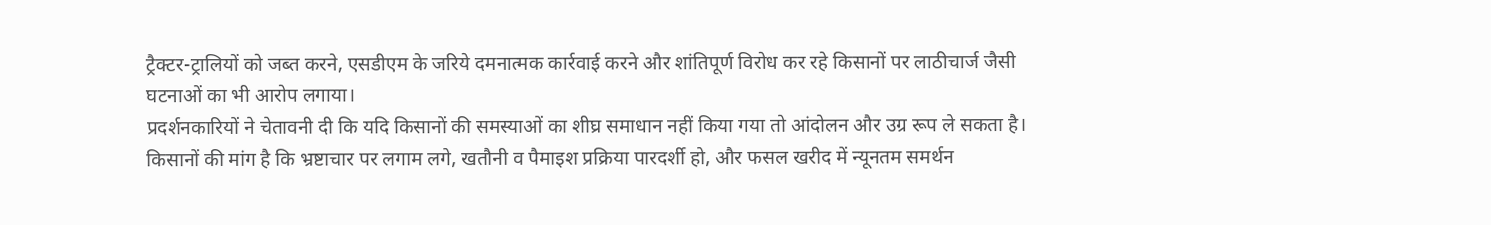ट्रैक्टर-ट्रालियों को जब्त करने, एसडीएम के जरिये दमनात्मक कार्रवाई करने और शांतिपूर्ण विरोध कर रहे किसानों पर लाठीचार्ज जैसी घटनाओं का भी आरोप लगाया।
प्रदर्शनकारियों ने चेतावनी दी कि यदि किसानों की समस्याओं का शीघ्र समाधान नहीं किया गया तो आंदोलन और उग्र रूप ले सकता है। किसानों की मांग है कि भ्रष्टाचार पर लगाम लगे, खतौनी व पैमाइश प्रक्रिया पारदर्शी हो, और फसल खरीद में न्यूनतम समर्थन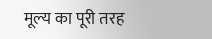मूल्य का पूरी तरह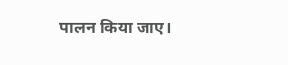पालन किया जाए।